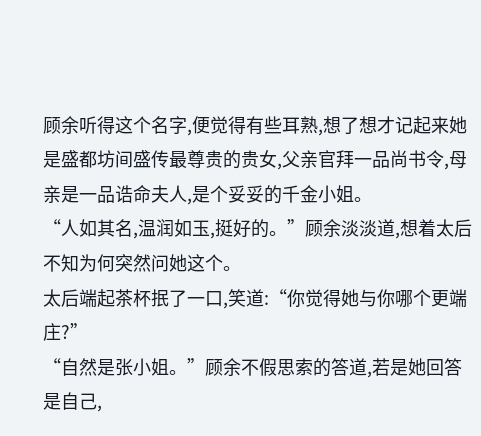顾余听得这个名字,便觉得有些耳熟,想了想才记起来她是盛都坊间盛传最尊贵的贵女,父亲官拜一品尚书令,母亲是一品诰命夫人,是个妥妥的千金小姐。
“人如其名,温润如玉,挺好的。”顾余淡淡道,想着太后不知为何突然问她这个。
太后端起茶杯抿了一口,笑道:“你觉得她与你哪个更端庄?”
“自然是张小姐。”顾余不假思索的答道,若是她回答是自己,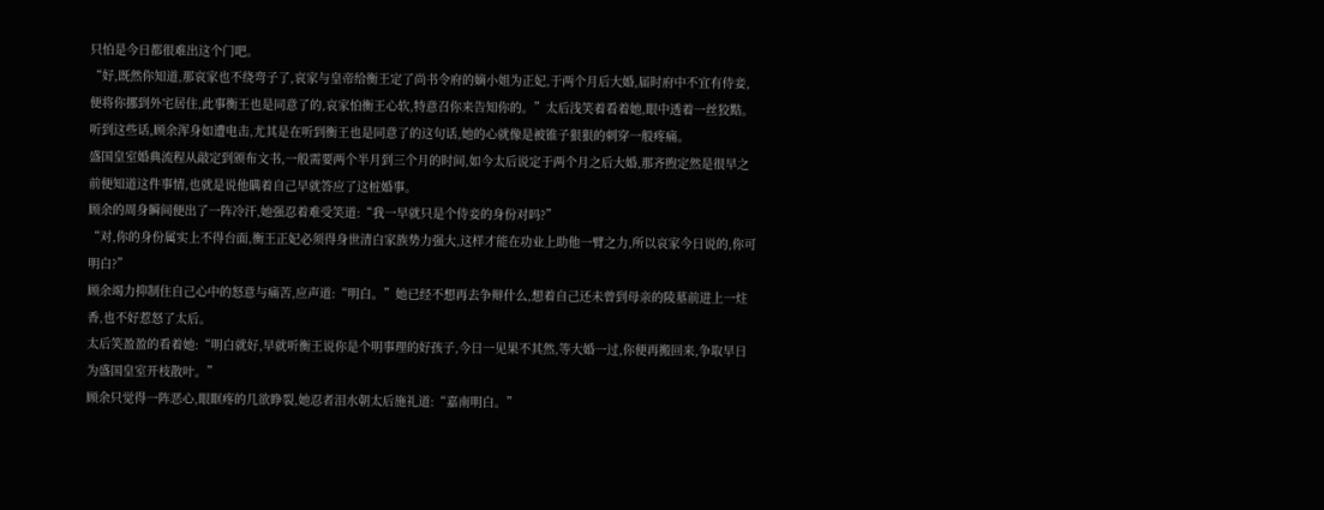只怕是今日都很难出这个门吧。
“好,既然你知道,那哀家也不绕弯子了,哀家与皇帝给衡王定了尚书令府的嫡小姐为正妃,于两个月后大婚,届时府中不宜有侍妾,便将你挪到外宅居住,此事衡王也是同意了的,哀家怕衡王心软,特意召你来告知你的。”太后浅笑着看着她,眼中透着一丝狡黠。
听到这些话,顾余浑身如遭电击,尤其是在听到衡王也是同意了的这句话,她的心就像是被锥子狠狠的刺穿一般疼痛。
盛国皇室婚典流程从敲定到颁布文书,一般需要两个半月到三个月的时间,如今太后说定于两个月之后大婚,那齐煦定然是很早之前便知道这件事情,也就是说他瞒着自己早就答应了这桩婚事。
顾余的周身瞬间便出了一阵冷汗,她强忍着难受笑道:“我一早就只是个侍妾的身份对吗?”
“对,你的身份属实上不得台面,衡王正妃必须得身世清白家族势力强大,这样才能在功业上助他一臂之力,所以哀家今日说的,你可明白?”
顾余竭力抑制住自己心中的怒意与痛苦,应声道:“明白。”她已经不想再去争辩什么,想着自己还未曾到母亲的陵墓前进上一炷香,也不好惹怒了太后。
太后笑盈盈的看着她:“明白就好,早就听衡王说你是个明事理的好孩子,今日一见果不其然,等大婚一过,你便再搬回来,争取早日为盛国皇室开枝散叶。”
顾余只觉得一阵恶心,眼眶疼的几欲睁裂,她忍者泪水朝太后施礼道:“嘉南明白。”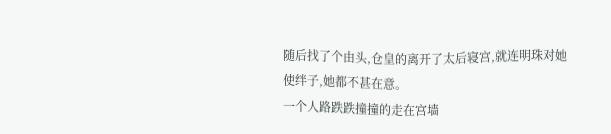随后找了个由头,仓皇的离开了太后寝宫,就连明珠对她使绊子,她都不甚在意。
一个人路跌跌撞撞的走在宫墙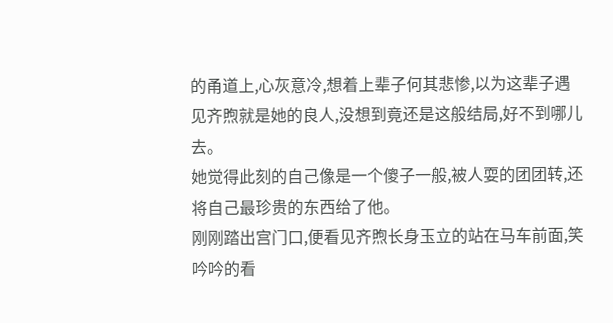的甬道上,心灰意冷,想着上辈子何其悲惨,以为这辈子遇见齐煦就是她的良人,没想到竟还是这般结局,好不到哪儿去。
她觉得此刻的自己像是一个傻子一般,被人耍的团团转,还将自己最珍贵的东西给了他。
刚刚踏出宫门口,便看见齐煦长身玉立的站在马车前面,笑吟吟的看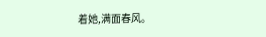着她,满面春风。